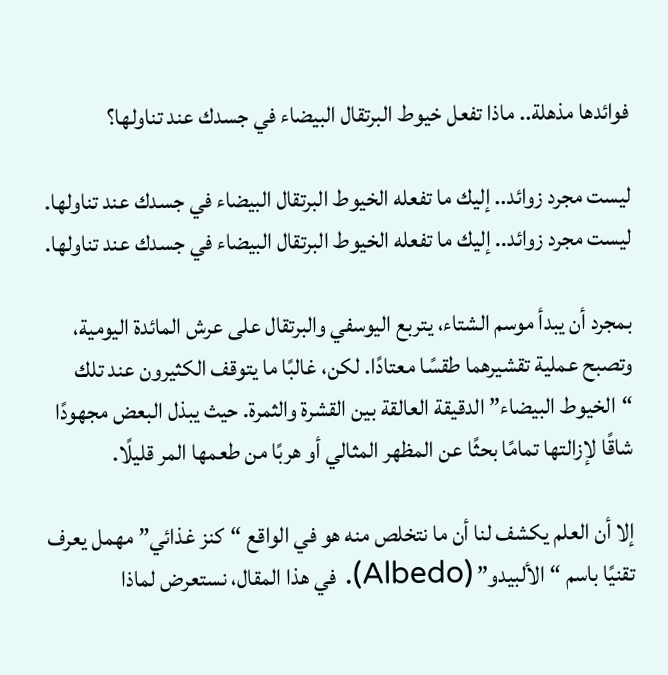فوائدها مذهلة.. ماذا تفعل خيوط البرتقال البيضاء في جسدك عند تناولها؟

ليست مجرد زوائد.. إليك ما تفعله الخيوط البرتقال البيضاء في جسدك عند تناولها.
ليست مجرد زوائد.. إليك ما تفعله الخيوط البرتقال البيضاء في جسدك عند تناولها.

بمجرد أن يبدأ موسم الشتاء، يتربع اليوسفي والبرتقال على عرش المائدة اليومية، وتصبح عملية تقشيرهما طقسًا معتادًا. لكن، غالبًا ما يتوقف الكثيرون عند تلك “الخيوط البيضاء” الدقيقة العالقة بين القشرة والثمرة. حيث يبذل البعض مجهودًا شاقًا لإزالتها تمامًا بحثًا عن المظهر المثالي أو هربًا من طعمها المر قليلًا.

إلا أن العلم يكشف لنا أن ما نتخلص منه هو في الواقع “كنز غذائي” مهمل يعرف تقنيًا باسم “الألبيدو” (Albedo). في هذا المقال، نستعرض لماذا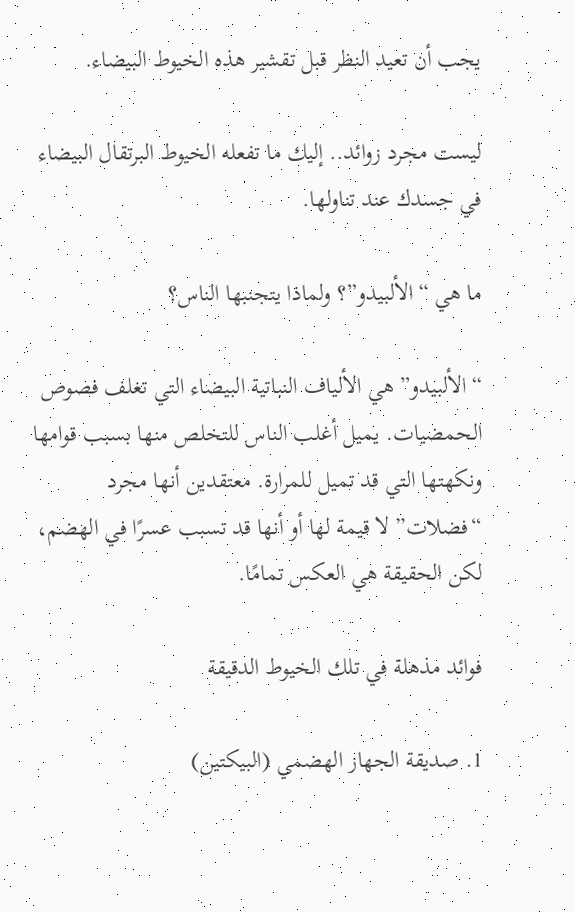يجب أن تعيد النظر قبل تقشير هذه الخيوط البيضاء.

ليست مجرد زوائد.. إليك ما تفعله الخيوط البرتقال البيضاء في جسدك عند تناولها.

ما هي “الألبيدو”؟ ولماذا يتجنبها الناس؟

“الألبيدو” هي الألياف النباتية البيضاء التي تغلف فصوص الحمضيات. يميل أغلب الناس للتخلص منها بسبب قوامها ونكهتها التي قد تميل للمرارة. معتقدين أنها مجرد “فضلات” لا قيمة لها أو أنها قد تسبب عسرًا في الهضم، لكن الحقيقة هي العكس تمامًا.

فوائد مذهلة في تلك الخيوط الدقيقة

1. صديقة الجهاز الهضمي (البيكتين)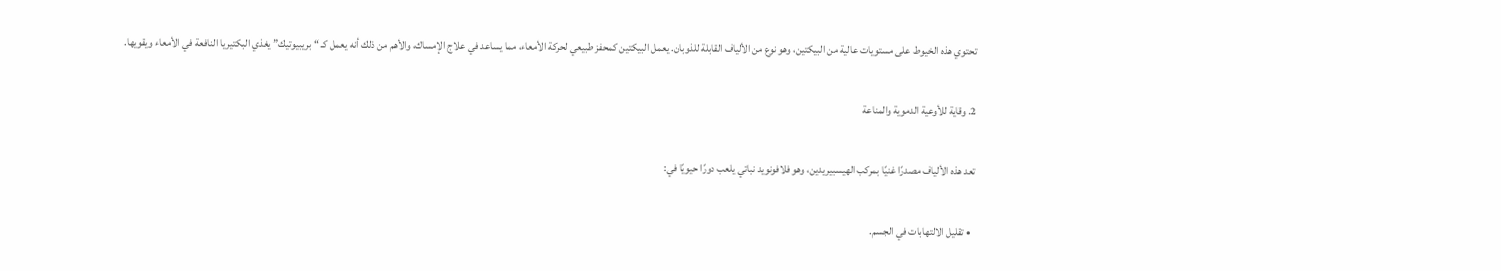تحتوي هذه الخيوط على مستويات عالية من البيكتين، وهو نوع من الألياف القابلة للذوبان. يعمل البيكتين كمحفز طبيعي لحركة الأمعاء، مما يساعد في علاج الإمساك، والأهم من ذلك أنه يعمل كـ “بريبيوتيك” يغذي البكتيريا النافعة في الأمعاء ويقويها.

2. وقاية للأوعية الدموية والمناعة

تعد هذه الألياف مصدرًا غنيًا بمركب الهيسبيريدين، وهو فلافونويد نباتي يلعب دورًا حيويًا في:

  • تقليل الالتهابات في الجسم.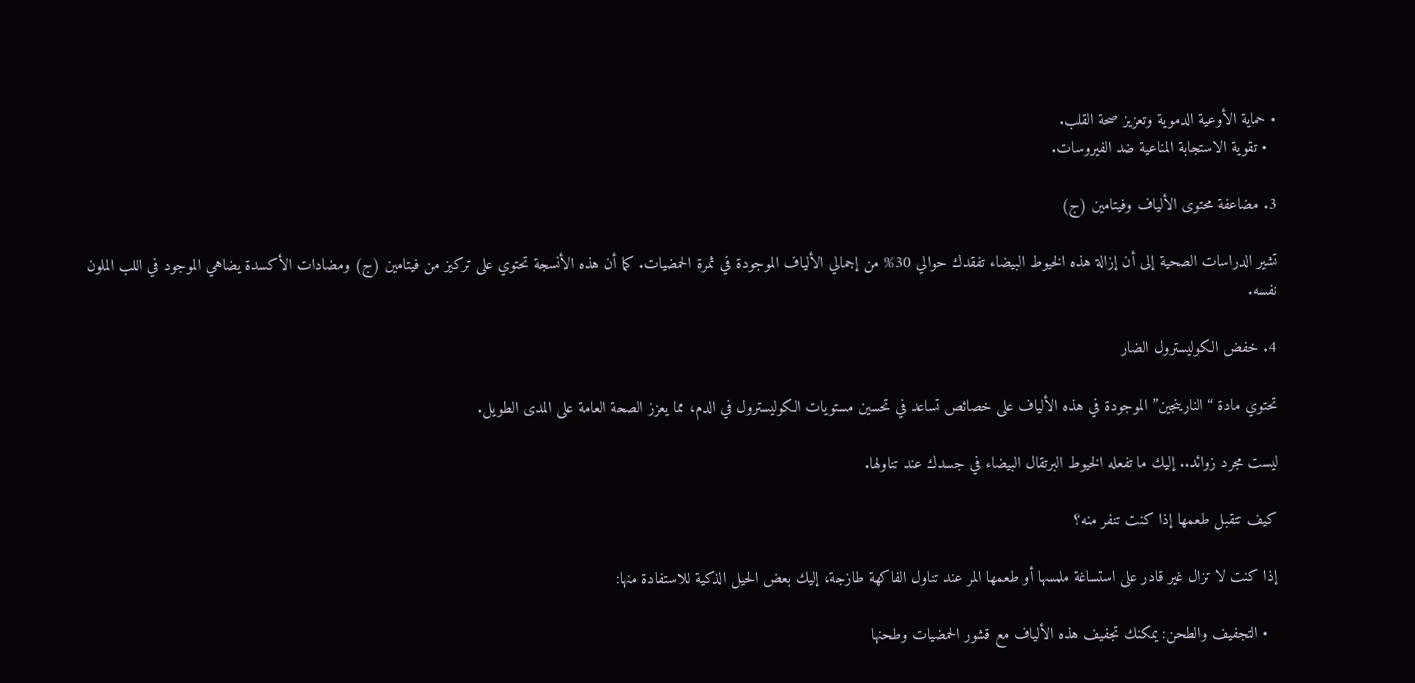• حماية الأوعية الدموية وتعزيز صحة القلب.
  • تقوية الاستجابة المناعية ضد الفيروسات.

3. مضاعفة محتوى الألياف وفيتامين (ج)

تشير الدراسات الصحية إلى أن إزالة هذه الخيوط البيضاء تفقدك حوالي 30% من إجمالي الألياف الموجودة في ثمرة الحمضيات. كما أن هذه الأنسجة تحتوي على تركيز من فيتامين (ج) ومضادات الأكسدة يضاهي الموجود في اللب الملون نفسه.

4. خفض الكوليسترول الضار

تحتوي مادة “النارينجين” الموجودة في هذه الألياف على خصائص تساعد في تحسين مستويات الكوليسترول في الدم، مما يعزز الصحة العامة على المدى الطويل.

ليست مجرد زوائد.. إليك ما تفعله الخيوط البرتقال البيضاء في جسدك عند تناولها.

كيف تتقبل طعمها إذا كنت تنفر منه؟

إذا كنت لا تزال غير قادر على استساغة ملمسها أو طعمها المر عند تناول الفاكهة طازجة، إليك بعض الحيل الذكية للاستفادة منها:

  • التجفيف والطحن: يمكنك تجفيف هذه الألياف مع قشور الحمضيات وطحنها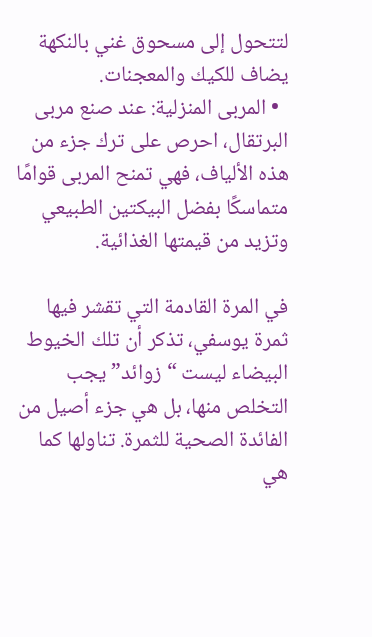لتتحول إلى مسحوق غني بالنكهة يضاف للكيك والمعجنات.
  • المربى المنزلية: عند صنع مربى البرتقال، احرص على ترك جزء من هذه الألياف، فهي تمنح المربى قوامًا متماسكًا بفضل البيكتين الطبيعي وتزيد من قيمتها الغذائية.

في المرة القادمة التي تقشر فيها ثمرة يوسفي، تذكر أن تلك الخيوط البيضاء ليست “زوائد” يجب التخلص منها، بل هي جزء أصيل من الفائدة الصحية للثمرة. تناولها كما هي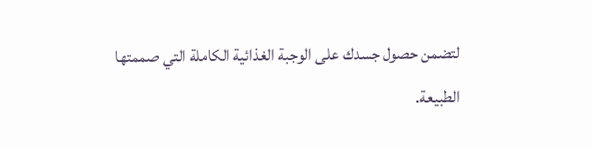لتضمن حصول جسدك على الوجبة الغذائية الكاملة التي صممتها الطبيعة.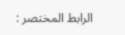الرابط المختصر :